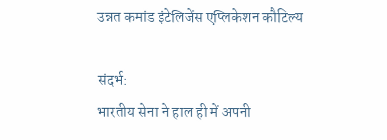उन्नत कमांड इंटेलिजेंस एप्लिकेशन कौटिल्य

संदर्भ:
भारतीय सेना ने हाल ही में अपनी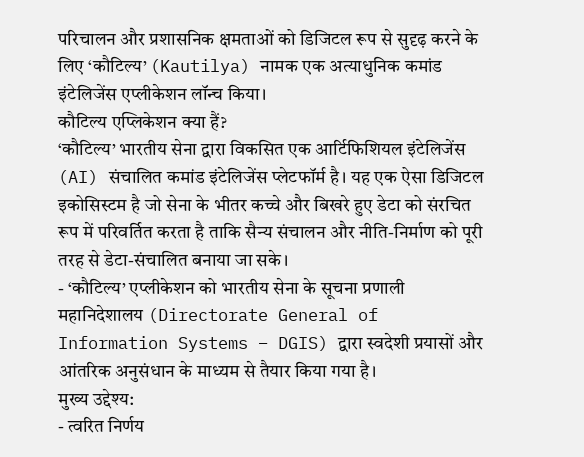परिचालन और प्रशासनिक क्षमताओं को डिजिटल रूप से सुदृढ़ करने के लिए ‘कौटिल्य’ (Kautilya) नामक एक अत्याधुनिक कमांड इंटेलिजेंस एप्लीकेशन लॉन्च किया।
कौटिल्य एप्लिकेशन क्या हैं?
‘कौटिल्य’ भारतीय सेना द्वारा विकसित एक आर्टिफिशियल इंटेलिजेंस (AI) संचालित कमांड इंटेलिजेंस प्लेटफॉर्म है। यह एक ऐसा डिजिटल इकोसिस्टम है जो सेना के भीतर कच्चे और बिखरे हुए डेटा को संरचित रूप में परिवर्तित करता है ताकि सैन्य संचालन और नीति-निर्माण को पूरी तरह से डेटा-संचालित बनाया जा सके।
- ‘कौटिल्य’ एप्लीकेशन को भारतीय सेना के सूचना प्रणाली महानिदेशालय (Directorate General of Information Systems – DGIS) द्वारा स्वदेशी प्रयासों और आंतरिक अनुसंधान के माध्यम से तैयार किया गया है।
मुख्य उद्देश्य:
- त्वरित निर्णय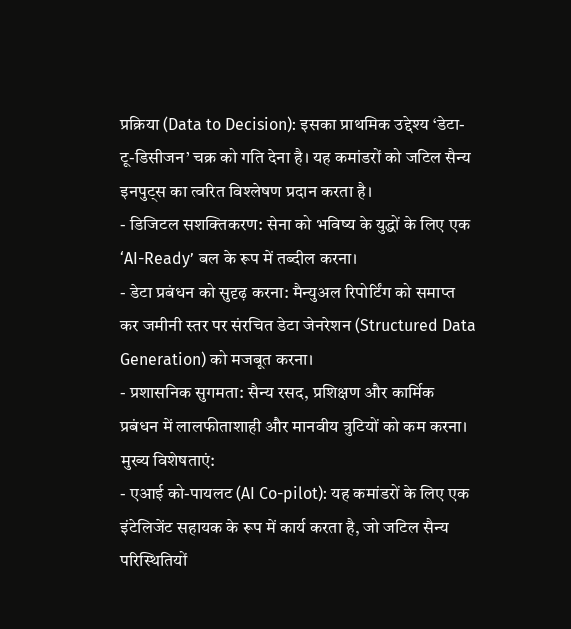प्रक्रिया (Data to Decision): इसका प्राथमिक उद्देश्य ‘डेटा-टू-डिसीजन’ चक्र को गति देना है। यह कमांडरों को जटिल सैन्य इनपुट्स का त्वरित विश्लेषण प्रदान करता है।
- डिजिटल सशक्तिकरण: सेना को भविष्य के युद्धों के लिए एक ‘AI-Ready’ बल के रूप में तब्दील करना।
- डेटा प्रबंधन को सुदृढ़ करना: मैन्युअल रिपोर्टिंग को समाप्त कर जमीनी स्तर पर संरचित डेटा जेनरेशन (Structured Data Generation) को मजबूत करना।
- प्रशासनिक सुगमता: सैन्य रसद, प्रशिक्षण और कार्मिक प्रबंधन में लालफीताशाही और मानवीय त्रुटियों को कम करना।
मुख्य विशेषताएं:
- एआई को-पायलट (AI Co-pilot): यह कमांडरों के लिए एक इंटेलिजेंट सहायक के रूप में कार्य करता है, जो जटिल सैन्य परिस्थितियों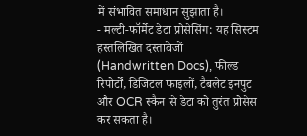में संभावित समाधान सुझाता है।
- मल्टी-फॉर्मेट डेटा प्रोसेसिंग: यह सिस्टम हस्तलिखित दस्तावेजों (Handwritten Docs), फील्ड रिपोर्टों, डिजिटल फाइलों, टैबलेट इनपुट और OCR स्कैन से डेटा को तुरंत प्रोसेस कर सकता है।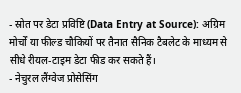- स्रोत पर डेटा प्रविष्टि (Data Entry at Source): अग्रिम मोर्चों या फील्ड चौकियों पर तैनात सैनिक टैबलेट के माध्यम से सीधे रीयल-टाइम डेटा फीड कर सकते हैं।
- नेचुरल लैंग्वेज प्रोसेसिंग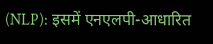(NLP): इसमें एनएलपी-आधारित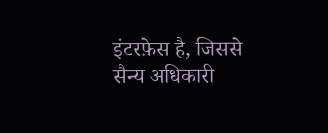इंटरफ़ेस है, जिससे सैन्य अधिकारी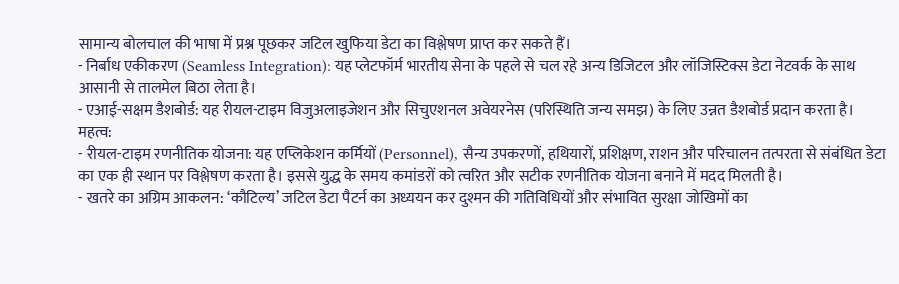सामान्य बोलचाल की भाषा में प्रश्न पूछकर जटिल खुफिया डेटा का विश्लेषण प्राप्त कर सकते हैं।
- निर्बाध एकीकरण (Seamless Integration): यह प्लेटफॉर्म भारतीय सेना के पहले से चल रहे अन्य डिजिटल और लॉजिस्टिक्स डेटा नेटवर्क के साथ आसानी से तालमेल बिठा लेता है।
- एआई-सक्षम डैशबोर्ड: यह रीयल-टाइम विजुअलाइजेशन और सिचुएशनल अवेयरनेस (परिस्थिति जन्य समझ) के लिए उन्नत डैशबोर्ड प्रदान करता है।
महत्व:
- रीयल-टाइम रणनीतिक योजना: यह एप्लिकेशन कर्मियों (Personnel), सैन्य उपकरणों, हथियारों, प्रशिक्षण, राशन और परिचालन तत्परता से संबंधित डेटा का एक ही स्थान पर विश्लेषण करता है। इससे युद्ध के समय कमांडरों को त्वरित और सटीक रणनीतिक योजना बनाने में मदद मिलती है।
- खतरे का अग्रिम आकलन: ‘कौटिल्य’ जटिल डेटा पैटर्न का अध्ययन कर दुश्मन की गतिविधियों और संभावित सुरक्षा जोखिमों का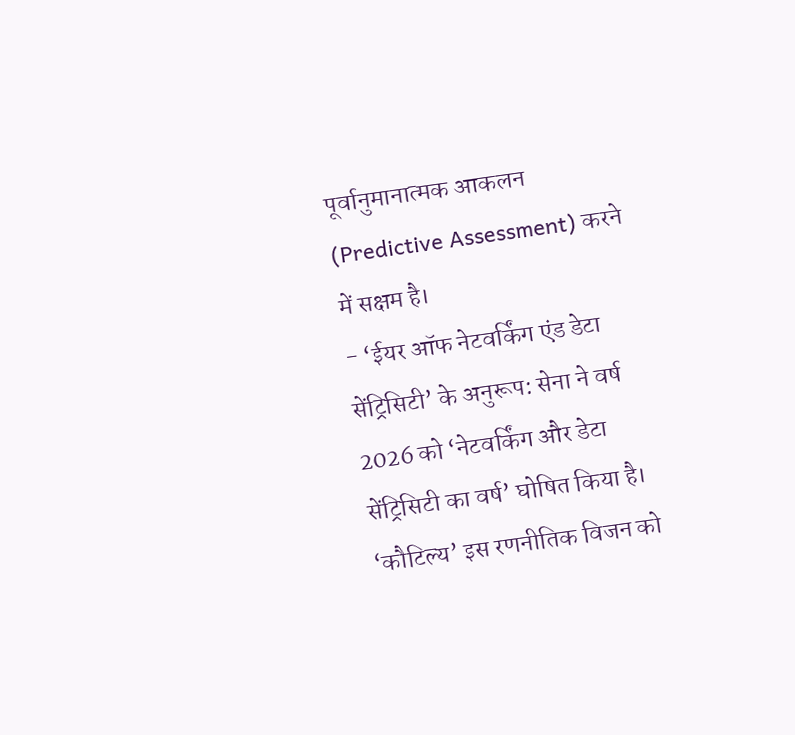पूर्वानुमानात्मक आकलन (Predictive Assessment) करने में सक्षम है।
- ‘ईयर ऑफ नेटवर्किंग एंड डेटा सेंट्रिसिटी’ के अनुरूप: सेना ने वर्ष 2026 को ‘नेटवर्किंग और डेटा सेंट्रिसिटी का वर्ष’ घोषित किया है। ‘कौटिल्य’ इस रणनीतिक विजन को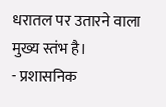धरातल पर उतारने वाला मुख्य स्तंभ है।
- प्रशासनिक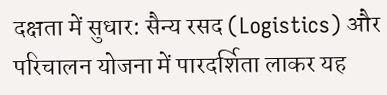दक्षता में सुधार: सैन्य रसद (Logistics) और परिचालन योजना में पारदर्शिता लाकर यह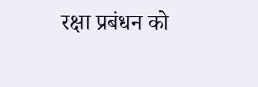रक्षा प्रबंधन को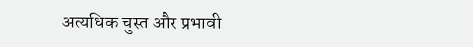अत्यधिक चुस्त और प्रभावी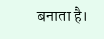बनाता है।